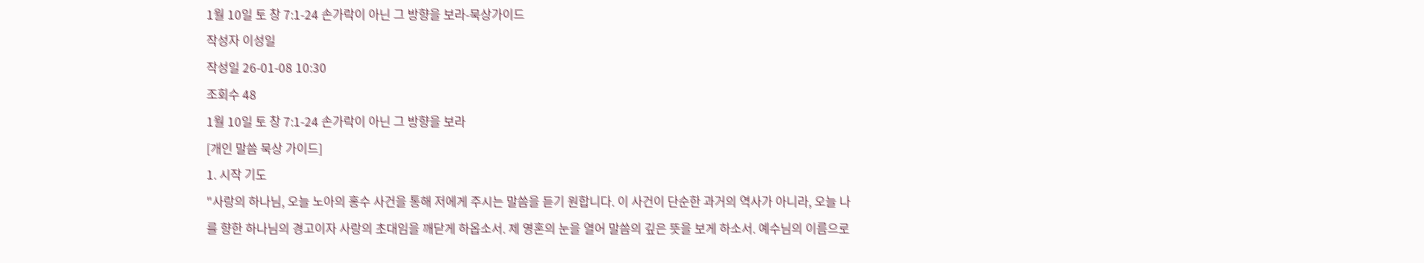1월 10일 토 창 7:1-24 손가락이 아닌 그 방향을 보라-묵상가이드
작성자 이성일
작성일 26-01-08 10:30
조회수 48
1월 10일 토 창 7:1-24 손가락이 아닌 그 방향을 보라
[개인 말씀 묵상 가이드]
1. 시작 기도
"사랑의 하나님, 오늘 노아의 홍수 사건을 통해 저에게 주시는 말씀을 듣기 원합니다. 이 사건이 단순한 과거의 역사가 아니라, 오늘 나를 향한 하나님의 경고이자 사랑의 초대임을 깨닫게 하옵소서. 제 영혼의 눈을 열어 말씀의 깊은 뜻을 보게 하소서. 예수님의 이름으로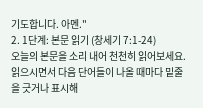기도합니다. 아멘."
2. 1단계: 본문 읽기 (창세기 7:1-24)
오늘의 본문을 소리 내어 천천히 읽어보세요.
읽으시면서 다음 단어들이 나올 때마다 밑줄을 긋거나 표시해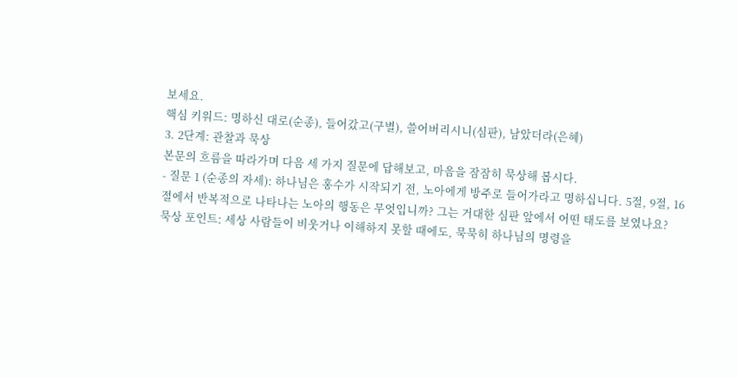보세요.
핵심 키워드: 명하신 대로(순종), 들어갔고(구별), 쓸어버리시니(심판), 남았더라(은혜)
3. 2단계: 관찰과 묵상
본문의 흐름을 따라가며 다음 세 가지 질문에 답해보고, 마음을 잠잠히 묵상해 봅시다.
- 질문 1 (순종의 자세): 하나님은 홍수가 시작되기 전, 노아에게 방주로 들어가라고 명하십니다. 5절, 9절, 16절에서 반복적으로 나타나는 노아의 행동은 무엇입니까? 그는 거대한 심판 앞에서 어떤 태도를 보였나요?
묵상 포인트: 세상 사람들이 비웃거나 이해하지 못할 때에도, 묵묵히 하나님의 명령을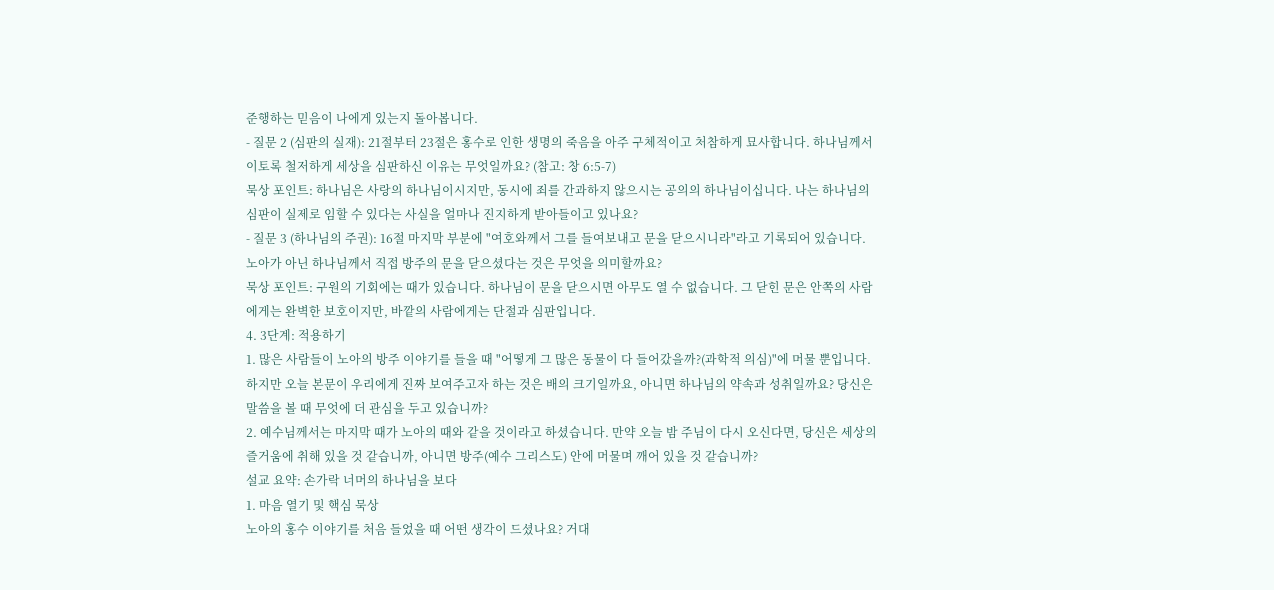준행하는 믿음이 나에게 있는지 돌아봅니다.
- 질문 2 (심판의 실재): 21절부터 23절은 홍수로 인한 생명의 죽음을 아주 구체적이고 처참하게 묘사합니다. 하나님께서 이토록 철저하게 세상을 심판하신 이유는 무엇일까요? (참고: 창 6:5-7)
묵상 포인트: 하나님은 사랑의 하나님이시지만, 동시에 죄를 간과하지 않으시는 공의의 하나님이십니다. 나는 하나님의 심판이 실제로 임할 수 있다는 사실을 얼마나 진지하게 받아들이고 있나요?
- 질문 3 (하나님의 주권): 16절 마지막 부분에 "여호와께서 그를 들여보내고 문을 닫으시니라"라고 기록되어 있습니다. 노아가 아닌 하나님께서 직접 방주의 문을 닫으셨다는 것은 무엇을 의미할까요?
묵상 포인트: 구원의 기회에는 때가 있습니다. 하나님이 문을 닫으시면 아무도 열 수 없습니다. 그 닫힌 문은 안쪽의 사람에게는 완벽한 보호이지만, 바깥의 사람에게는 단절과 심판입니다.
4. 3단계: 적용하기
1. 많은 사람들이 노아의 방주 이야기를 들을 때 "어떻게 그 많은 동물이 다 들어갔을까?(과학적 의심)"에 머물 뿐입니다. 하지만 오늘 본문이 우리에게 진짜 보여주고자 하는 것은 배의 크기일까요, 아니면 하나님의 약속과 성취일까요? 당신은 말씀을 볼 때 무엇에 더 관심을 두고 있습니까?
2. 예수님께서는 마지막 때가 노아의 때와 같을 것이라고 하셨습니다. 만약 오늘 밤 주님이 다시 오신다면, 당신은 세상의 즐거움에 취해 있을 것 같습니까, 아니면 방주(예수 그리스도) 안에 머물며 깨어 있을 것 같습니까?
설교 요약: 손가락 너머의 하나님을 보다
1. 마음 열기 및 핵심 묵상
노아의 홍수 이야기를 처음 들었을 때 어떤 생각이 드셨나요? 거대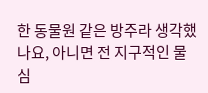한 동물원 같은 방주라 생각했나요, 아니면 전 지구적인 물 심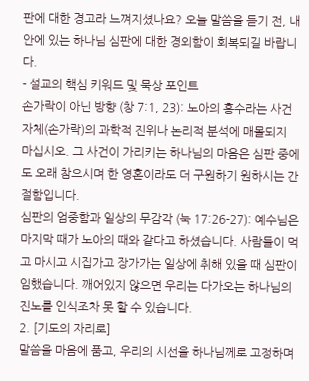판에 대한 경고라 느껴지셨나요? 오늘 말씀을 듣기 전, 내 안에 있는 하나님 심판에 대한 경외함이 회복되길 바랍니다.
- 설교의 핵심 키워드 및 묵상 포인트
손가락이 아닌 방향 (창 7:1, 23): 노아의 홍수라는 사건 자체(손가락)의 과학적 진위나 논리적 분석에 매몰되지 마십시오. 그 사건이 가리키는 하나님의 마음은 심판 중에도 오래 참으시며 한 영혼이라도 더 구원하기 원하시는 간절함입니다.
심판의 엄중함과 일상의 무감각 (눅 17:26-27): 예수님은 마지막 때가 노아의 때와 같다고 하셨습니다. 사람들이 먹고 마시고 시집가고 장가가는 일상에 취해 있을 때 심판이 임했습니다. 깨어있지 않으면 우리는 다가오는 하나님의 진노를 인식조차 못 할 수 있습니다.
2. [기도의 자리로]
말씀을 마음에 품고, 우리의 시선을 하나님께로 고정하며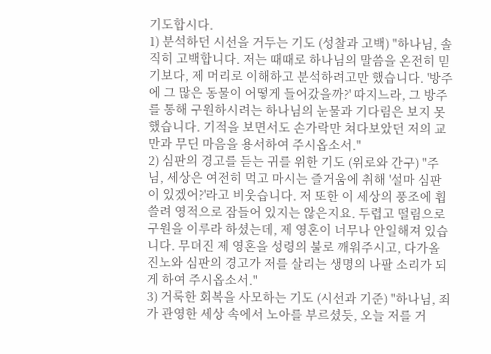기도합시다.
1) 분석하던 시선을 거두는 기도 (성찰과 고백) "하나님, 솔직히 고백합니다. 저는 때때로 하나님의 말씀을 온전히 믿기보다, 제 머리로 이해하고 분석하려고만 했습니다. '방주에 그 많은 동물이 어떻게 들어갔을까?' 따지느라, 그 방주를 통해 구원하시려는 하나님의 눈물과 기다림은 보지 못했습니다. 기적을 보면서도 손가락만 쳐다보았던 저의 교만과 무딘 마음을 용서하여 주시옵소서."
2) 심판의 경고를 듣는 귀를 위한 기도 (위로와 간구) "주님, 세상은 여전히 먹고 마시는 즐거움에 취해 '설마 심판이 있겠어?'라고 비웃습니다. 저 또한 이 세상의 풍조에 휩쓸려 영적으로 잠들어 있지는 않은지요. 두렵고 떨림으로 구원을 이루라 하셨는데, 제 영혼이 너무나 안일해져 있습니다. 무뎌진 제 영혼을 성령의 불로 깨워주시고, 다가올 진노와 심판의 경고가 저를 살리는 생명의 나팔 소리가 되게 하여 주시옵소서."
3) 거룩한 회복을 사모하는 기도 (시선과 기준) "하나님, 죄가 관영한 세상 속에서 노아를 부르셨듯, 오늘 저를 거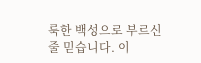룩한 백성으로 부르신 줄 믿습니다. 이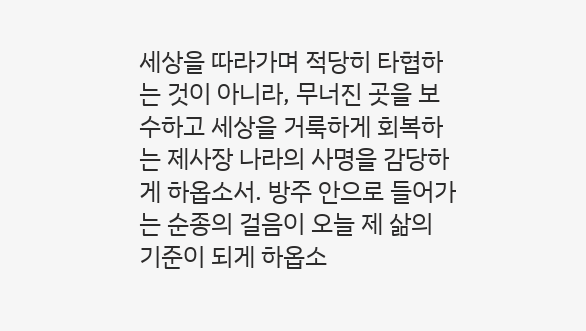세상을 따라가며 적당히 타협하는 것이 아니라, 무너진 곳을 보수하고 세상을 거룩하게 회복하는 제사장 나라의 사명을 감당하게 하옵소서. 방주 안으로 들어가는 순종의 걸음이 오늘 제 삶의 기준이 되게 하옵소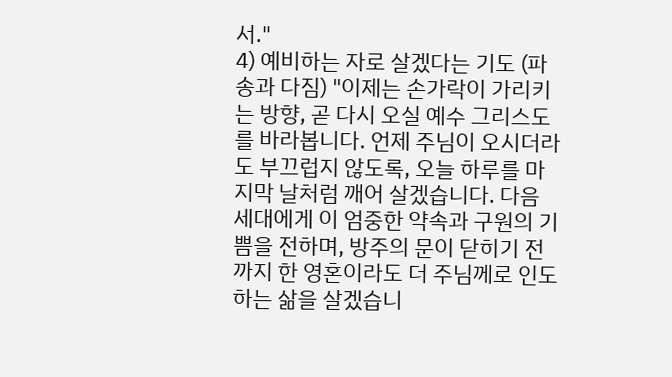서."
4) 예비하는 자로 살겠다는 기도 (파송과 다짐) "이제는 손가락이 가리키는 방향, 곧 다시 오실 예수 그리스도를 바라봅니다. 언제 주님이 오시더라도 부끄럽지 않도록, 오늘 하루를 마지막 날처럼 깨어 살겠습니다. 다음 세대에게 이 엄중한 약속과 구원의 기쁨을 전하며, 방주의 문이 닫히기 전까지 한 영혼이라도 더 주님께로 인도하는 삶을 살겠습니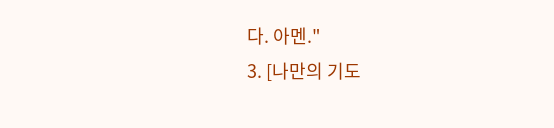다. 아멘."
3. [나만의 기도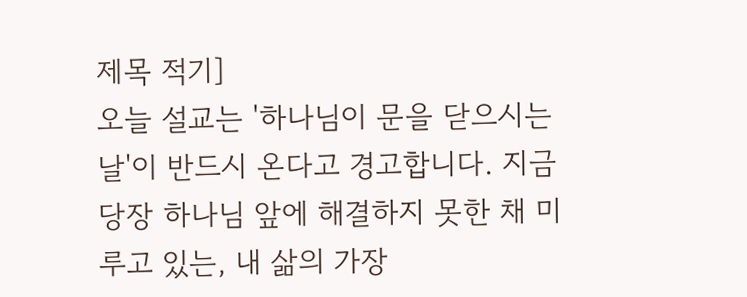제목 적기]
오늘 설교는 '하나님이 문을 닫으시는 날'이 반드시 온다고 경고합니다. 지금 당장 하나님 앞에 해결하지 못한 채 미루고 있는, 내 삶의 가장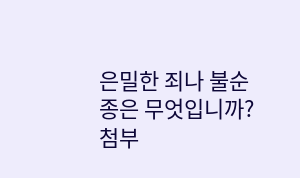은밀한 죄나 불순종은 무엇입니까?
첨부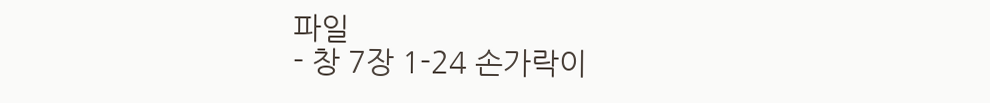파일
- 창 7장 1-24 손가락이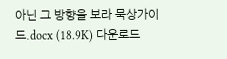아닌 그 방향을 보라 묵상가이드.docx (18.9K) 다운로드